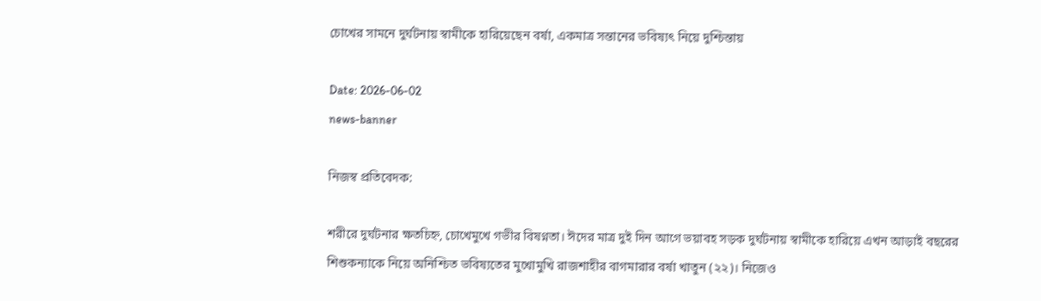চোখের সামনে দুর্ঘটনায় স্বামীকে হারিয়েছেন বর্ষা, একমাত্র সন্তানের ভবিষ্যৎ নিয়ে দুশ্চিন্তায়

Date: 2026-06-02
news-banner

নিজস্ব প্রতিবেদক:

শরীরে দুর্ঘটনার ক্ষতচিহ্ন, চোখেমুখে গভীর বিষণ্নতা। ঈদের মাত্র দুই দিন আগে ভয়াবহ সড়ক দুর্ঘটনায় স্বামীকে হারিয়ে এখন আড়াই বছরের শিশুকন্যাকে নিয়ে অনিশ্চিত ভবিষ্যতের মুখোমুখি রাজশাহীর বাগমারার বর্ষা খাতুন (২২)। নিজেও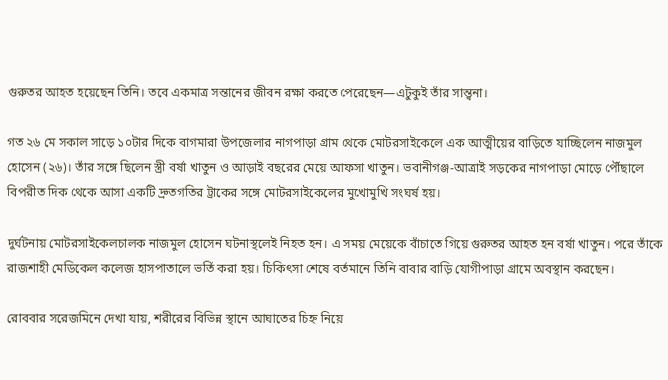গুরুতর আহত হয়েছেন তিনি। তবে একমাত্র সন্তানের জীবন রক্ষা করতে পেরেছেন—এটুকুই তাঁর সান্ত্বনা।

গত ২৬ মে সকাল সাড়ে ১০টার দিকে বাগমারা উপজেলার নাগপাড়া গ্রাম থেকে মোটরসাইকেলে এক আত্মীয়ের বাড়িতে যাচ্ছিলেন নাজমুল হোসেন (২৬)। তাঁর সঙ্গে ছিলেন স্ত্রী বর্ষা খাতুন ও আড়াই বছরের মেয়ে আফসা খাতুন। ভবানীগঞ্জ-আত্রাই সড়কের নাগপাড়া মোড়ে পৌঁছালে বিপরীত দিক থেকে আসা একটি দ্রুতগতির ট্রাকের সঙ্গে মোটরসাইকেলের মুখোমুখি সংঘর্ষ হয়।

দুর্ঘটনায় মোটরসাইকেলচালক নাজমুল হোসেন ঘটনাস্থলেই নিহত হন। এ সময় মেয়েকে বাঁচাতে গিয়ে গুরুতর আহত হন বর্ষা খাতুন। পরে তাঁকে রাজশাহী মেডিকেল কলেজ হাসপাতালে ভর্তি করা হয়। চিকিৎসা শেষে বর্তমানে তিনি বাবার বাড়ি যোগীপাড়া গ্রামে অবস্থান করছেন।

রোববার সরেজমিনে দেখা যায়, শরীরের বিভিন্ন স্থানে আঘাতের চিহ্ন নিয়ে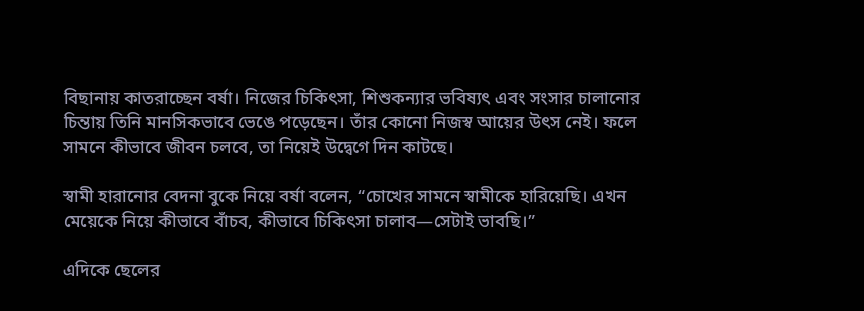বিছানায় কাতরাচ্ছেন বর্ষা। নিজের চিকিৎসা, শিশুকন্যার ভবিষ্যৎ এবং সংসার চালানোর চিন্তায় তিনি মানসিকভাবে ভেঙে পড়েছেন। তাঁর কোনো নিজস্ব আয়ের উৎস নেই। ফলে সামনে কীভাবে জীবন চলবে, তা নিয়েই উদ্বেগে দিন কাটছে।

স্বামী হারানোর বেদনা বুকে নিয়ে বর্ষা বলেন, “চোখের সামনে স্বামীকে হারিয়েছি। এখন মেয়েকে নিয়ে কীভাবে বাঁচব, কীভাবে চিকিৎসা চালাব—সেটাই ভাবছি।”

এদিকে ছেলের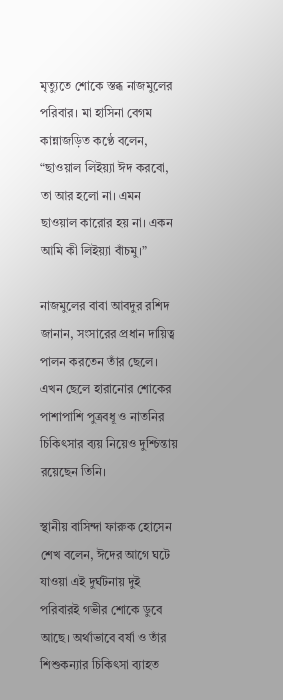মৃত্যুতে শোকে স্তব্ধ নাজমুলের পরিবার। মা হাসিনা বেগম কান্নাজড়িত কণ্ঠে বলেন, “ছাওয়াল লিইয়্যা ঈদ করবো, তা আর হলো না। এমন ছাওয়াল কারোর হয় না। একন আমি কী লিইয়্যা বাঁচমু।”

নাজমুলের বাবা আবদুর রশিদ জানান, সংসারের প্রধান দায়িত্ব পালন করতেন তাঁর ছেলে। এখন ছেলে হারানোর শোকের পাশাপাশি পুত্রবধূ ও নাতনির চিকিৎসার ব্যয় নিয়েও দুশ্চিন্তায় রয়েছেন তিনি।

স্থানীয় বাসিন্দা ফারুক হোসেন শেখ বলেন, ঈদের আগে ঘটে যাওয়া এই দুর্ঘটনায় দুই পরিবারই গভীর শোকে ডুবে আছে। অর্থাভাবে বর্ষা ও তাঁর শিশুকন্যার চিকিৎসা ব্যাহত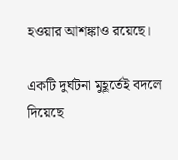হওয়ার আশঙ্কাও রয়েছে।

একটি দুর্ঘটনা মুহূর্তেই বদলে দিয়েছে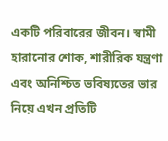একটি পরিবারের জীবন। স্বামী হারানোর শোক, শারীরিক যন্ত্রণা এবং অনিশ্চিত ভবিষ্যতের ভার নিয়ে এখন প্রতিটি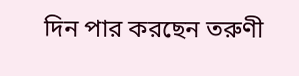দিন পার করছেন তরুণী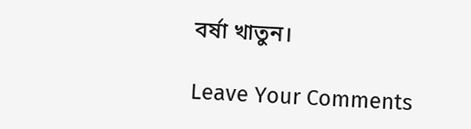বর্ষা খাতুন।

Leave Your Comments